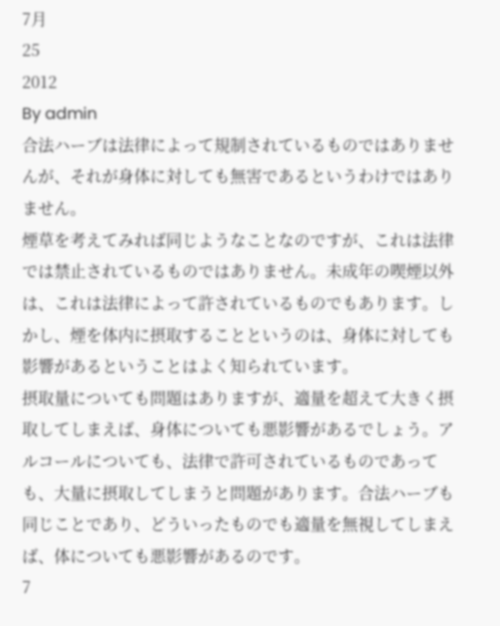7月
25
2012
By admin
合法ハーブは法律によって規制されているものではありませんが、それが身体に対しても無害であるというわけではありません。
煙草を考えてみれば同じようなことなのですが、これは法律では禁止されているものではありません。未成年の喫煙以外は、これは法律によって許されているものでもあります。しかし、煙を体内に摂取することというのは、身体に対しても影響があるということはよく知られています。
摂取量についても問題はありますが、適量を超えて大きく摂取してしまえば、身体についても悪影響があるでしょう。アルコールについても、法律で許可されているものであっても、大量に摂取してしまうと問題があります。合法ハーブも同じことであり、どういったものでも適量を無視してしまえば、体についても悪影響があるのです。
7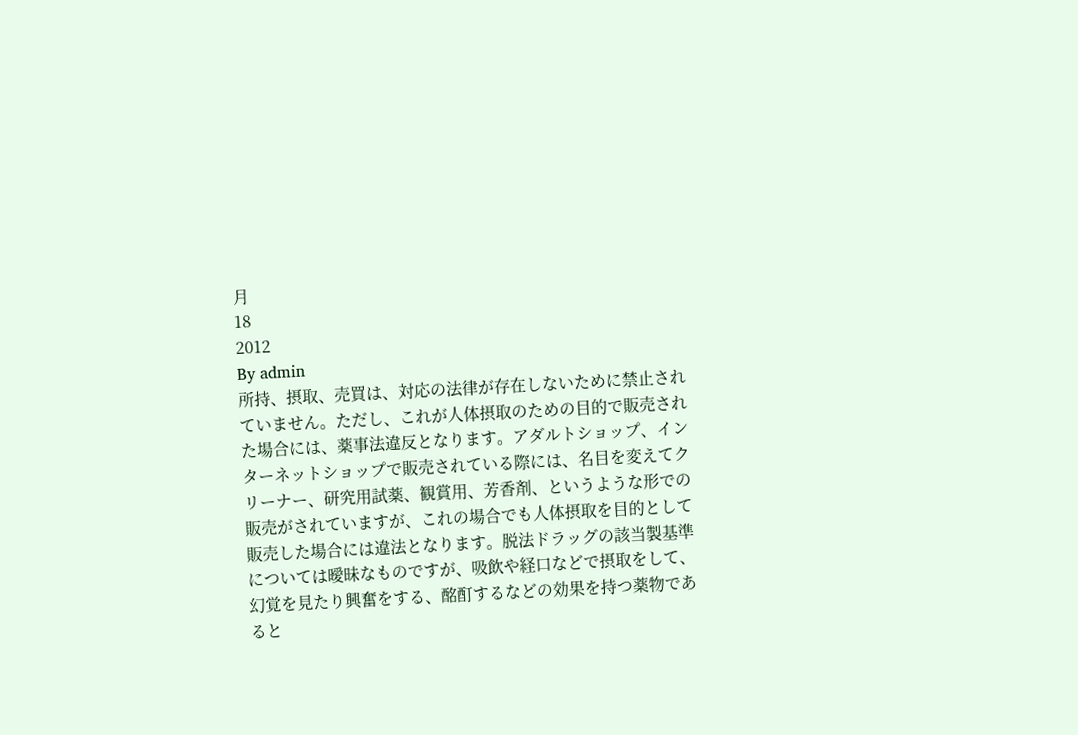月
18
2012
By admin
所持、摂取、売買は、対応の法律が存在しないために禁止されていません。ただし、これが人体摂取のための目的で販売された場合には、薬事法違反となります。アダルトショップ、インターネットショップで販売されている際には、名目を変えてクリーナー、研究用試薬、観賞用、芳香剤、というような形での販売がされていますが、これの場合でも人体摂取を目的として販売した場合には違法となります。脱法ドラッグの該当製基準については曖昧なものですが、吸飲や経口などで摂取をして、幻覚を見たり興奮をする、酩酊するなどの効果を持つ薬物であると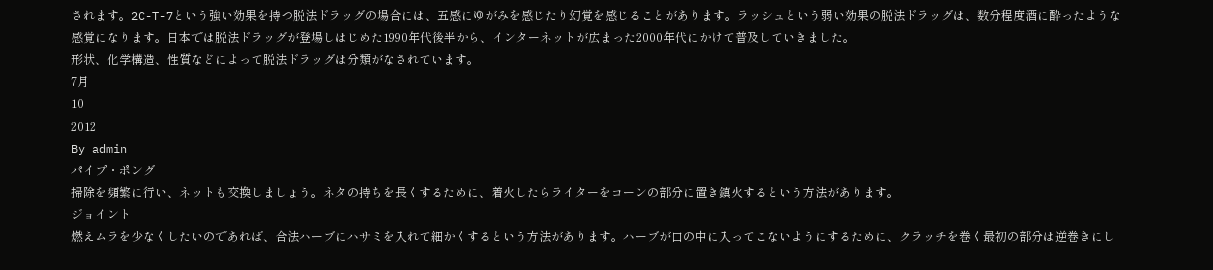されます。2C-T-7という強い効果を持つ脱法ドラッグの場合には、五感にゆがみを感じたり幻覚を感じることがあります。ラッシュという弱い効果の脱法ドラッグは、数分程度酒に酔ったような感覚になります。日本では脱法ドラッグが登場しはじめた1990年代後半から、インターネットが広まった2000年代にかけて普及していきました。
形状、化学構造、性質などによって脱法ドラッグは分類がなされています。
7月
10
2012
By admin
パイプ・ポング
掃除を頻繁に行い、ネットも交換しましょう。ネタの持ちを長くするために、着火したらライターをコーンの部分に置き鎮火するという方法があります。
ジョイント
燃えムラを少なくしたいのであれば、合法ハーブにハサミを入れて細かくするという方法があります。ハーブが口の中に入ってこないようにするために、クラッチを巻く最初の部分は逆巻きにし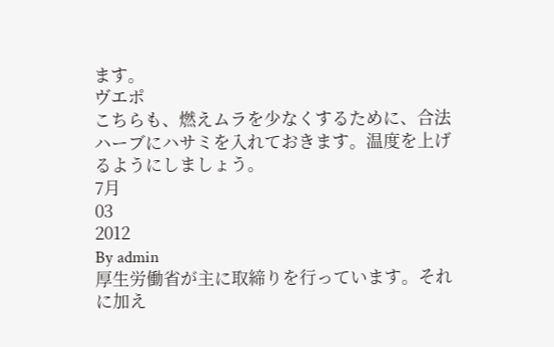ます。
ヴエポ
こちらも、燃えムラを少なくするために、合法ハーブにハサミを入れておきます。温度を上げるようにしましょう。
7月
03
2012
By admin
厚生労働省が主に取締りを行っています。それに加え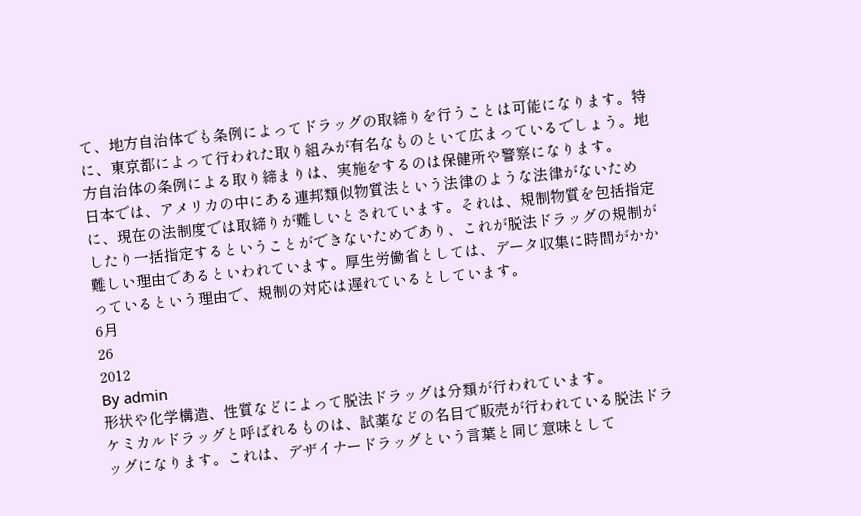て、地方自治体でも条例によってドラッグの取締りを行うことは可能になります。特に、東京都によって行われた取り組みが有名なものといて広まっているでしょう。地方自治体の条例による取り締まりは、実施をするのは保健所や警察になります。
日本では、アメリカの中にある連邦類似物質法という法律のような法律がないために、現在の法制度では取締りが難しいとされています。それは、規制物質を包括指定したり一括指定するということができないためであり、これが脱法ドラッグの規制が難しい理由であるといわれています。厚生労働省としては、データ収集に時間がかかっているという理由で、規制の対応は遅れているとしています。
6月
26
2012
By admin
形状や化学構造、性質などによって脱法ドラッグは分類が行われています。
ケミカルドラッグと呼ばれるものは、試薬などの名目で販売が行われている脱法ドラッグになります。これは、デザイナードラッグという言葉と同じ意味として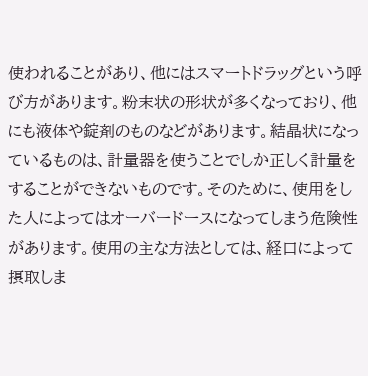使われることがあり、他にはスマートドラッグという呼び方があります。粉末状の形状が多くなっており、他にも液体や錠剤のものなどがあります。結晶状になっているものは、計量器を使うことでしか正しく計量をすることができないものです。そのために、使用をした人によってはオーバードースになってしまう危険性があります。使用の主な方法としては、経口によって摂取しま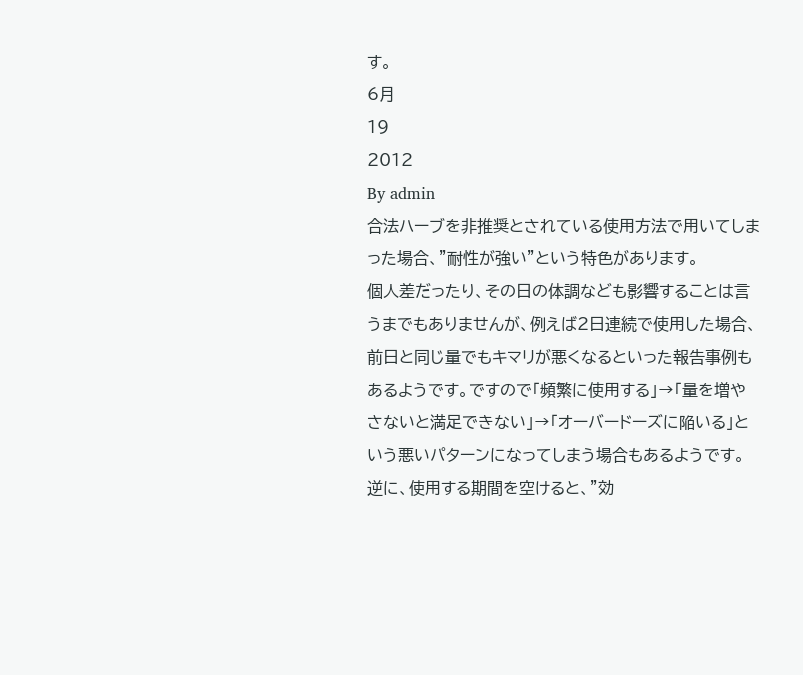す。
6月
19
2012
By admin
合法ハーブを非推奨とされている使用方法で用いてしまった場合、”耐性が強い”という特色があります。
個人差だったり、その日の体調なども影響することは言うまでもありませんが、例えば2日連続で使用した場合、前日と同じ量でもキマリが悪くなるといった報告事例もあるようです。ですので「頻繁に使用する」→「量を増やさないと満足できない」→「オーバードーズに陥いる」という悪いパターンになってしまう場合もあるようです。
逆に、使用する期間を空けると、”効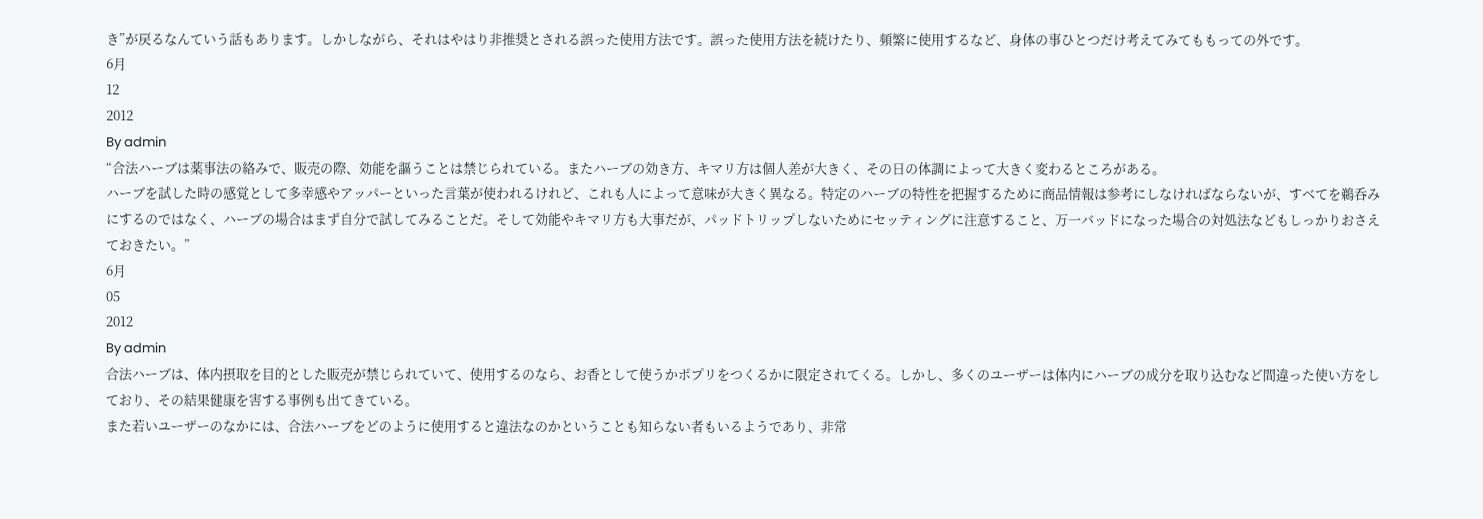き”が戻るなんていう話もあります。しかしながら、それはやはり非推奨とされる誤った使用方法です。誤った使用方法を続けたり、頻繁に使用するなど、身体の事ひとつだけ考えてみてももっての外です。
6月
12
2012
By admin
“合法ハーブは薬事法の絡みで、販売の際、効能を謳うことは禁じられている。またハーブの効き方、キマリ方は個人差が大きく、その日の体調によって大きく変わるところがある。
ハーブを試した時の感覚として多幸感やアッパーといった言葉が使われるけれど、これも人によって意味が大きく異なる。特定のハーブの特性を把握するために商品情報は参考にしなければならないが、すべてを鵜呑みにするのではなく、ハーブの場合はまず自分で試してみることだ。そして効能やキマリ方も大事だが、パッドトリップしないためにセッティングに注意すること、万一バッドになった場合の対処法などもしっかりおさえておきたい。”
6月
05
2012
By admin
合法ハーブは、体内摂取を目的とした販売が禁じられていて、使用するのなら、お香として使うかポプリをつくるかに限定されてくる。しかし、多くのユーザーは体内にハーブの成分を取り込むなど間違った使い方をしており、その結果健康を害する事例も出てきている。
また若いユーザーのなかには、合法ハーブをどのように使用すると違法なのかということも知らない者もいるようであり、非常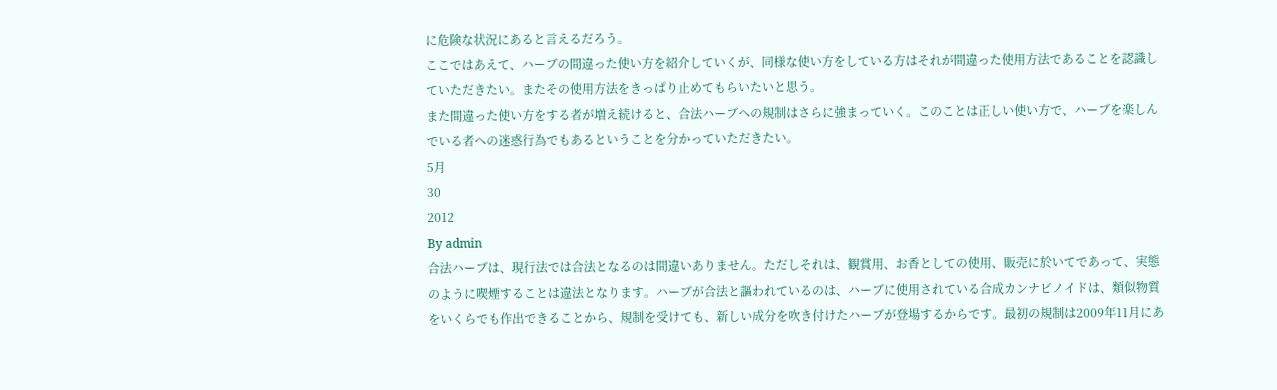に危険な状況にあると言えるだろう。
ここではあえて、ハーブの間違った使い方を紹介していくが、同様な使い方をしている方はそれが間違った使用方法であることを認識していただきたい。またその使用方法をきっぱり止めてもらいたいと思う。
また間違った使い方をする者が増え続けると、合法ハーブへの規制はさらに強まっていく。このことは正しい使い方で、ハーブを楽しんでいる者への迷惑行為でもあるということを分かっていただきたい。
5月
30
2012
By admin
合法ハーブは、現行法では合法となるのは間違いありません。ただしそれは、観賞用、お香としての使用、販売に於いてであって、実態のように喫煙することは違法となります。ハーブが合法と謳われているのは、ハーブに使用されている合成カンナビノイドは、類似物質をいくらでも作出できることから、規制を受けても、新しい成分を吹き付けたハーブが登場するからです。最初の規制は2009年11月にあ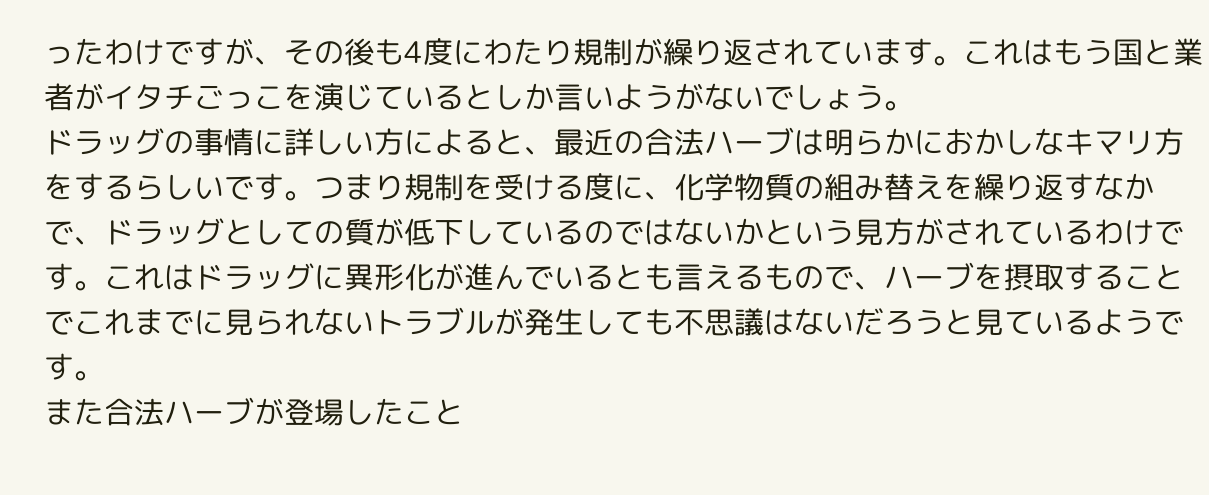ったわけですが、その後も4度にわたり規制が繰り返されています。これはもう国と業者がイタチごっこを演じているとしか言いようがないでしょう。
ドラッグの事情に詳しい方によると、最近の合法ハーブは明らかにおかしなキマリ方をするらしいです。つまり規制を受ける度に、化学物質の組み替えを繰り返すなかで、ドラッグとしての質が低下しているのではないかという見方がされているわけです。これはドラッグに異形化が進んでいるとも言えるもので、ハーブを摂取することでこれまでに見られないトラブルが発生しても不思議はないだろうと見ているようです。
また合法ハーブが登場したこと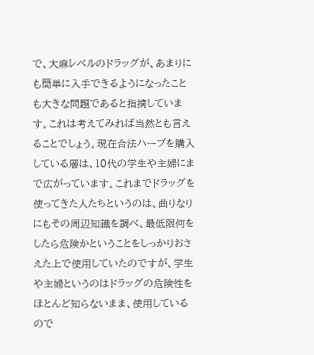で、大麻レベルのドラッグが、あまりにも簡単に入手できるようになったことも大きな問題であると指摘しています。これは考えてみれば当然とも言えることでしょう。現在合法ハーブを購入している層は、10代の学生や主婦にまで広がっています。これまでドラッグを使ってきた人たちというのは、曲りなりにもその周辺知識を調べ、最低限何をしたら危険かということをしっかりおさえた上で使用していたのですが、学生や主婦というのはドラッグの危険性をほとんど知らないまま、使用しているので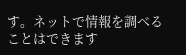す。ネットで情報を調べることはできます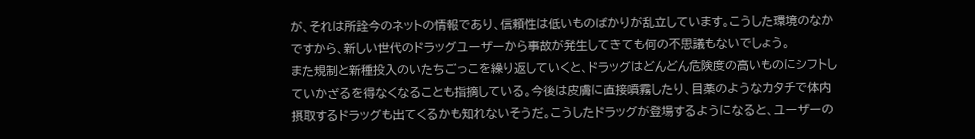が、それは所詮今のネットの情報であり、信頼性は低いものばかりが乱立しています。こうした環境のなかですから、新しい世代のドラッグユーザーから事故が発生してきても何の不思議もないでしょう。
また規制と新種投入のいたちごっこを繰り返していくと、ドラッグはどんどん危険度の高いものにシフトしていかざるを得なくなることも指摘している。今後は皮膚に直接噴霧したり、目薬のようなカタチで体内摂取するドラッグも出てくるかも知れないそうだ。こうしたドラッグが登場するようになると、ユーザーの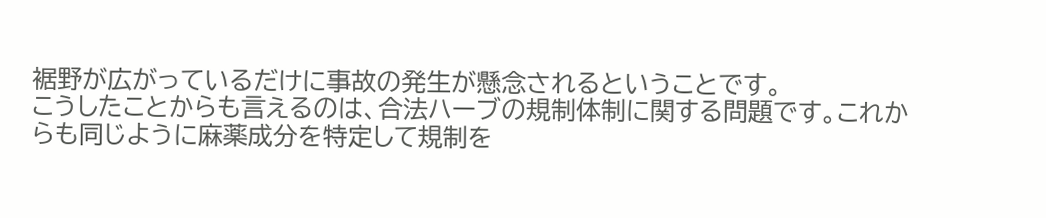裾野が広がっているだけに事故の発生が懸念されるということです。
こうしたことからも言えるのは、合法ハーブの規制体制に関する問題です。これからも同じように麻薬成分を特定して規制を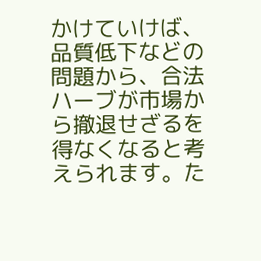かけていけば、品質低下などの問題から、合法ハーブが市場から撤退せざるを得なくなると考えられます。た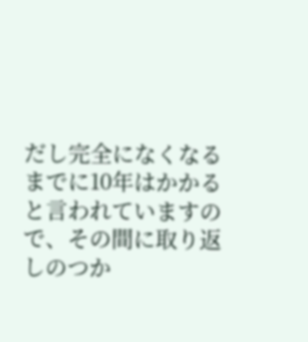だし完全になくなるまでに10年はかかると言われていますので、その間に取り返しのつか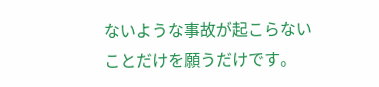ないような事故が起こらないことだけを願うだけです。